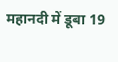महानदी में डूबा 19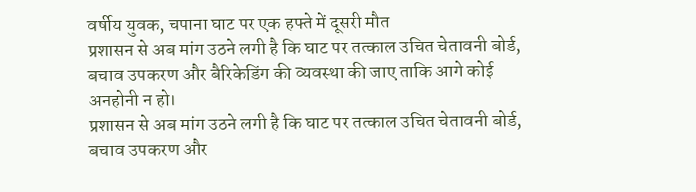वर्षीय युवक, चपाना घाट पर एक हफ्ते में दूसरी मौत
प्रशासन से अब मांग उठने लगी है कि घाट पर तत्काल उचित चेतावनी बोर्ड, बचाव उपकरण और बैरिकेडिंग की व्यवस्था की जाए ताकि आगे कोई अनहोनी न हो।
प्रशासन से अब मांग उठने लगी है कि घाट पर तत्काल उचित चेतावनी बोर्ड, बचाव उपकरण और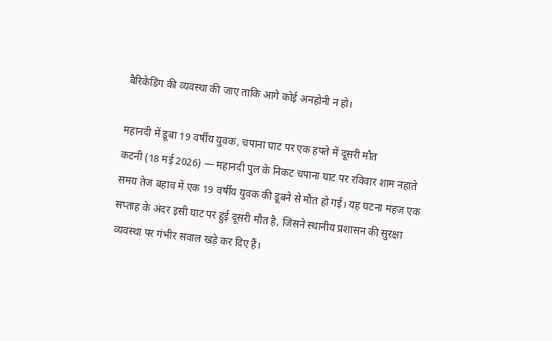बैरिकेडिंग की व्यवस्था की जाए ताकि आगे कोई अनहोनी न हो।

महानदी में डूबा 19 वर्षीय युवक, चपाना घाट पर एक हफ्ते में दूसरी मौत
कटनी (18 मई 2026) — महानदी पुल के निकट चपाना घाट पर रविवार शाम नहाते समय तेज बहाव में एक 19 वर्षीय युवक की डूबने से मौत हो गई। यह घटना महज एक सप्ताह के अंदर इसी घाट पर हुई दूसरी मौत है, जिसने स्थानीय प्रशासन की सुरक्षा व्यवस्था पर गंभीर सवाल खड़े कर दिए हैं।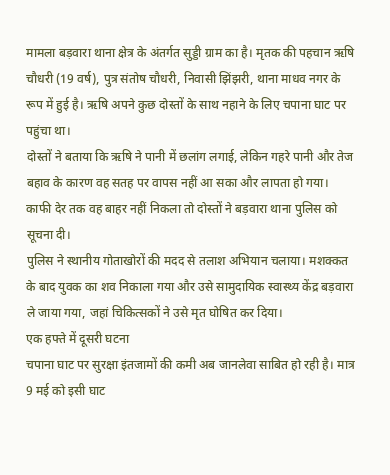मामला बड़वारा थाना क्षेत्र के अंतर्गत सुड्डी ग्राम का है। मृतक की पहचान ऋषि चौधरी (19 वर्ष), पुत्र संतोष चौधरी, निवासी झिंझरी, थाना माधव नगर के रूप में हुई है। ऋषि अपने कुछ दोस्तों के साथ नहाने के लिए चपाना घाट पर पहुंचा था।
दोस्तों ने बताया कि ऋषि ने पानी में छलांग लगाई, लेकिन गहरे पानी और तेज बहाव के कारण वह सतह पर वापस नहीं आ सका और लापता हो गया। काफी देर तक वह बाहर नहीं निकला तो दोस्तों ने बड़वारा थाना पुलिस को सूचना दी।
पुलिस ने स्थानीय गोताखोरों की मदद से तलाश अभियान चलाया। मशक्कत के बाद युवक का शव निकाला गया और उसे सामुदायिक स्वास्थ्य केंद्र बड़वारा ले जाया गया, जहां चिकित्सकों ने उसे मृत घोषित कर दिया।
एक हफ्ते में दूसरी घटना
चपाना घाट पर सुरक्षा इंतजामों की कमी अब जानलेवा साबित हो रही है। मात्र 9 मई को इसी घाट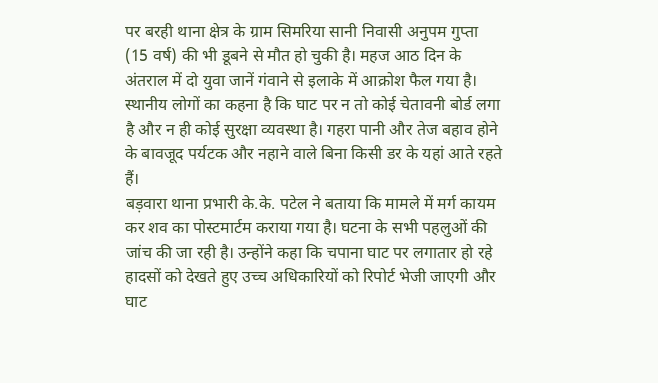पर बरही थाना क्षेत्र के ग्राम सिमरिया सानी निवासी अनुपम गुप्ता (15 वर्ष) की भी डूबने से मौत हो चुकी है। महज आठ दिन के अंतराल में दो युवा जानें गंवाने से इलाके में आक्रोश फैल गया है।
स्थानीय लोगों का कहना है कि घाट पर न तो कोई चेतावनी बोर्ड लगा है और न ही कोई सुरक्षा व्यवस्था है। गहरा पानी और तेज बहाव होने के बावजूद पर्यटक और नहाने वाले बिना किसी डर के यहां आते रहते हैं।
बड़वारा थाना प्रभारी के.के. पटेल ने बताया कि मामले में मर्ग कायम कर शव का पोस्टमार्टम कराया गया है। घटना के सभी पहलुओं की जांच की जा रही है। उन्होंने कहा कि चपाना घाट पर लगातार हो रहे हादसों को देखते हुए उच्च अधिकारियों को रिपोर्ट भेजी जाएगी और घाट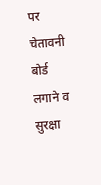पर चेतावनी बोर्ड लगाने व सुरक्षा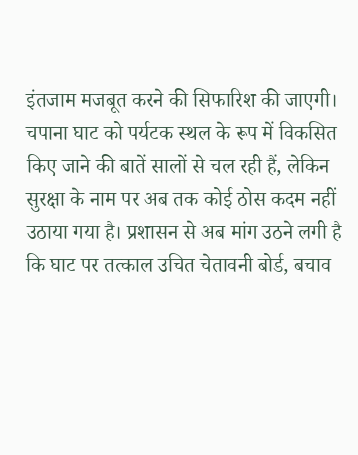इंतजाम मजबूत करने की सिफारिश की जाएगी।
चपाना घाट को पर्यटक स्थल के रूप में विकसित किए जाने की बातें सालों से चल रही हैं, लेकिन सुरक्षा के नाम पर अब तक कोई ठोस कदम नहीं उठाया गया है। प्रशासन से अब मांग उठने लगी है कि घाट पर तत्काल उचित चेतावनी बोर्ड, बचाव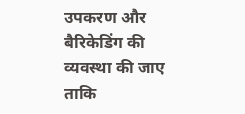उपकरण और बैरिकेडिंग की व्यवस्था की जाए ताकि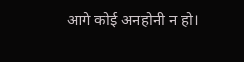आगे कोई अनहोनी न हो।